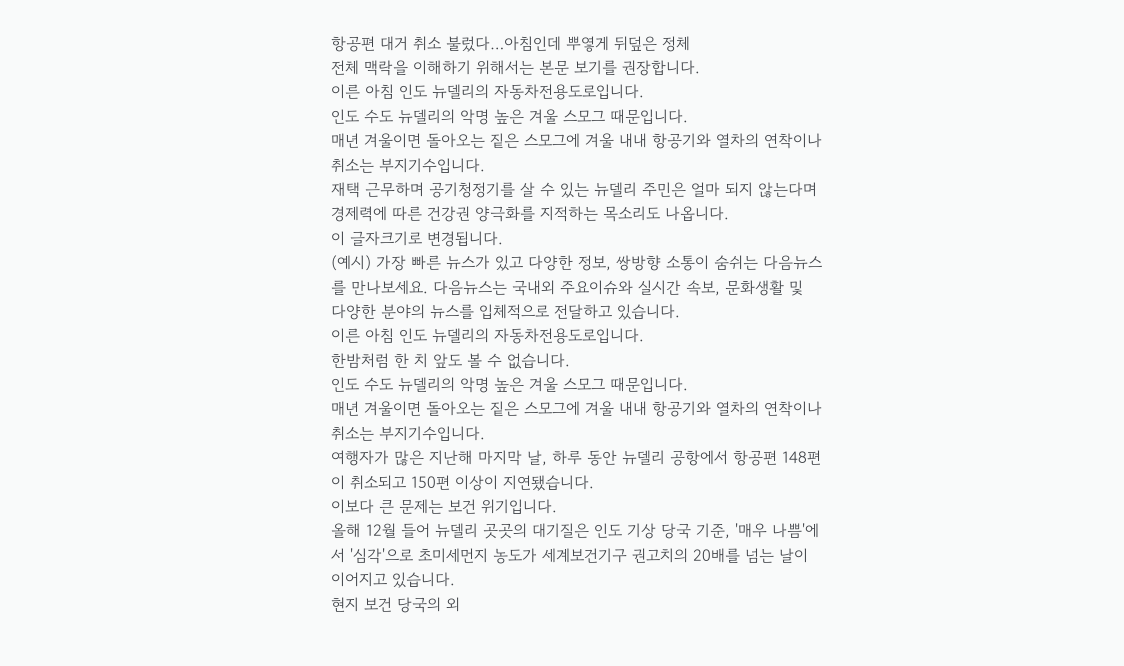항공편 대거 취소 불렀다…아침인데 뿌옇게 뒤덮은 정체
전체 맥락을 이해하기 위해서는 본문 보기를 권장합니다.
이른 아침 인도 뉴델리의 자동차전용도로입니다.
인도 수도 뉴델리의 악명 높은 겨울 스모그 때문입니다.
매년 겨울이면 돌아오는 짙은 스모그에 겨울 내내 항공기와 열차의 연착이나 취소는 부지기수입니다.
재택 근무하며 공기청정기를 살 수 있는 뉴델리 주민은 얼마 되지 않는다며 경제력에 따른 건강권 양극화를 지적하는 목소리도 나옵니다.
이 글자크기로 변경됩니다.
(예시) 가장 빠른 뉴스가 있고 다양한 정보, 쌍방향 소통이 숨쉬는 다음뉴스를 만나보세요. 다음뉴스는 국내외 주요이슈와 실시간 속보, 문화생활 및 다양한 분야의 뉴스를 입체적으로 전달하고 있습니다.
이른 아침 인도 뉴델리의 자동차전용도로입니다.
한밤처럼 한 치 앞도 볼 수 없습니다.
인도 수도 뉴델리의 악명 높은 겨울 스모그 때문입니다.
매년 겨울이면 돌아오는 짙은 스모그에 겨울 내내 항공기와 열차의 연착이나 취소는 부지기수입니다.
여행자가 많은 지난해 마지막 날, 하루 동안 뉴델리 공항에서 항공편 148편이 취소되고 150편 이상이 지연됐습니다.
이보다 큰 문제는 보건 위기입니다.
올해 12월 들어 뉴델리 곳곳의 대기질은 인도 기상 당국 기준, '매우 나쁨'에서 '심각'으로 초미세먼지 농도가 세계보건기구 권고치의 20배를 넘는 날이 이어지고 있습니다.
현지 보건 당국의 외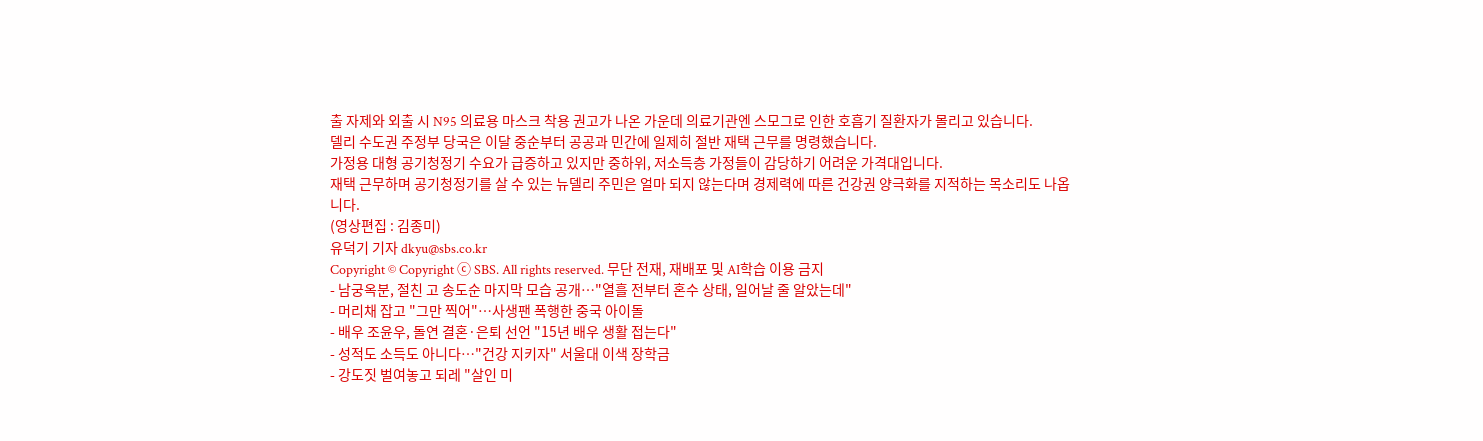출 자제와 외출 시 N95 의료용 마스크 착용 권고가 나온 가운데 의료기관엔 스모그로 인한 호흡기 질환자가 몰리고 있습니다.
델리 수도권 주정부 당국은 이달 중순부터 공공과 민간에 일제히 절반 재택 근무를 명령했습니다.
가정용 대형 공기청정기 수요가 급증하고 있지만 중하위, 저소득층 가정들이 감당하기 어려운 가격대입니다.
재택 근무하며 공기청정기를 살 수 있는 뉴델리 주민은 얼마 되지 않는다며 경제력에 따른 건강권 양극화를 지적하는 목소리도 나옵니다.
(영상편집 : 김종미)
유덕기 기자 dkyu@sbs.co.kr
Copyright © Copyright ⓒ SBS. All rights reserved. 무단 전재, 재배포 및 AI학습 이용 금지
- 남궁옥분, 절친 고 송도순 마지막 모습 공개…"열흘 전부터 혼수 상태, 일어날 줄 알았는데"
- 머리채 잡고 "그만 찍어"…사생팬 폭행한 중국 아이돌
- 배우 조윤우, 돌연 결혼·은퇴 선언 "15년 배우 생활 접는다"
- 성적도 소득도 아니다…"건강 지키자" 서울대 이색 장학금
- 강도짓 벌여놓고 되레 "살인 미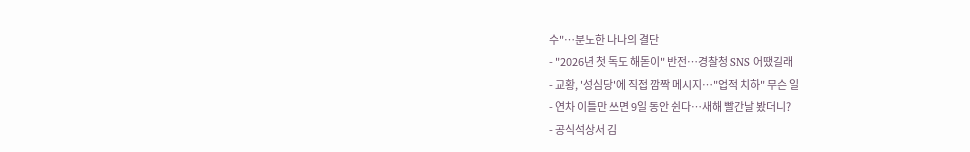수"…분노한 나나의 결단
- "2026년 첫 독도 해돋이" 반전…경찰청 SNS 어땠길래
- 교황, '성심당'에 직접 깜짝 메시지…"업적 치하" 무슨 일
- 연차 이틀만 쓰면 9일 동안 쉰다…새해 빨간날 봤더니?
- 공식석상서 김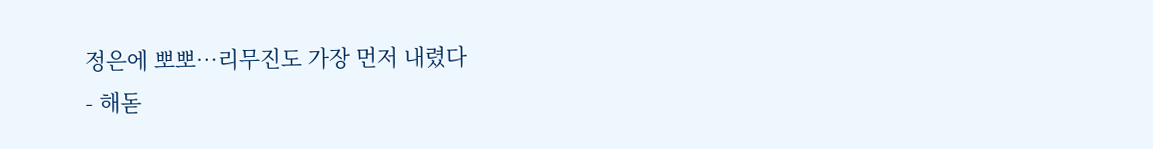정은에 뽀뽀…리무진도 가장 먼저 내렸다
- 해돋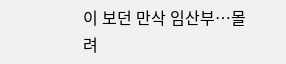이 보던 만삭 임산부…몰려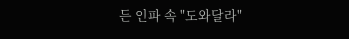든 인파 속 "도와달라"